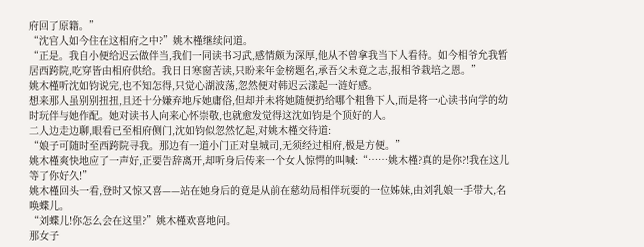府回了原籍。”
“沈官人如今住在这相府之中?”姚木槿继续问道。
“正是。我自小便给迟云做伴当,我们一同读书习武,感情颇为深厚,他从不曾拿我当下人看待。如今相爷允我暂居西跨院,吃穿皆由相府供给。我日日寒窗苦读,只盼来年金榜题名,承吾父未竟之志,报相爷栽培之恩。”
姚木槿听沈如钧说完,也不知怎得,只觉心湖波荡,忽然便对韩迟云漾起一涟好感。
想来那人虽别别扭扭,且还十分嫌弃地斥她庸俗,但却并未将她随便扔给哪个粗鲁下人,而是将一心读书向学的幼时玩伴与她作配。她对读书人向来心怀崇敬,也就愈发觉得这沈如钧是个顶好的人。
二人边走边聊,眼看已至相府侧门,沈如钧似忽然忆起,对姚木槿交待道:
“娘子可随时至西跨院寻我。那边有一道小门正对皇城司,无须经过相府,极是方便。”
姚木槿爽快地应了一声好,正要告辞离开,却听身后传来一个女人惊愕的叫喊:“……姚木槿?真的是你?!我在这儿等了你好久!”
姚木槿回头一看,登时又惊又喜——站在她身后的竟是从前在慈幼局相伴玩耍的一位姊妹,由刘乳娘一手带大,名唤蝶儿。
“刘蝶儿!你怎么会在这里?”姚木槿欢喜地问。
那女子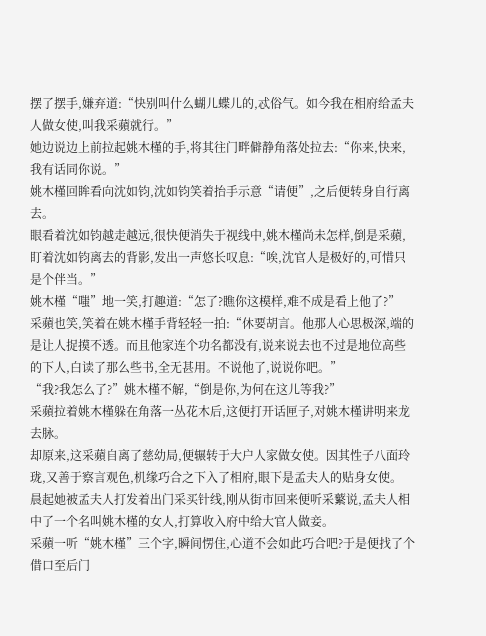摆了摆手,嫌弃道:“快别叫什么蝴儿蝶儿的,忒俗气。如今我在相府给孟夫人做女使,叫我采蘋就行。”
她边说边上前拉起姚木槿的手,将其往门畔僻静角落处拉去:“你来,快来,我有话同你说。”
姚木槿回眸看向沈如钧,沈如钧笑着抬手示意“请便”,之后便转身自行离去。
眼看着沈如钧越走越远,很快便消失于视线中,姚木槿尚未怎样,倒是采蘋,盯着沈如钧离去的背影,发出一声悠长叹息:“唉,沈官人是极好的,可惜只是个伴当。”
姚木槿“嗤”地一笑,打趣道:“怎了?瞧你这模样,难不成是看上他了?”
采蘋也笑,笑着在姚木槿手背轻轻一拍:“休要胡言。他那人心思极深,端的是让人捉摸不透。而且他家连个功名都没有,说来说去也不过是地位高些的下人,白读了那么些书,全无甚用。不说他了,说说你吧。”
“我?我怎么了?”姚木槿不解,“倒是你,为何在这儿等我?”
采蘋拉着姚木槿躲在角落一丛花木后,这便打开话匣子,对姚木槿讲明来龙去脉。
却原来,这采蘋自离了慈幼局,便辗转于大户人家做女使。因其性子八面玲珑,又善于察言观色,机缘巧合之下入了相府,眼下是孟夫人的贴身女使。
晨起她被孟夫人打发着出门采买针线,刚从街市回来便听采蘩说,孟夫人相中了一个名叫姚木槿的女人,打算收入府中给大官人做妾。
采蘋一听“姚木槿”三个字,瞬间愣住,心道不会如此巧合吧?于是便找了个借口至后门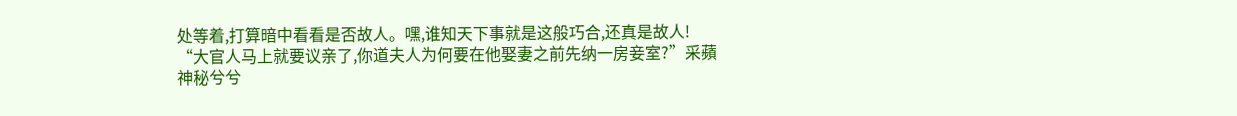处等着,打算暗中看看是否故人。嘿,谁知天下事就是这般巧合,还真是故人!
“大官人马上就要议亲了,你道夫人为何要在他娶妻之前先纳一房妾室?”采蘋神秘兮兮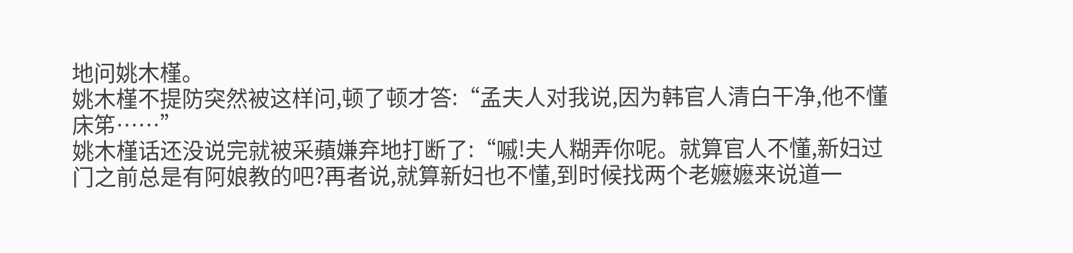地问姚木槿。
姚木槿不提防突然被这样问,顿了顿才答:“孟夫人对我说,因为韩官人清白干净,他不懂床笫……”
姚木槿话还没说完就被采蘋嫌弃地打断了:“嘁!夫人糊弄你呢。就算官人不懂,新妇过门之前总是有阿娘教的吧?再者说,就算新妇也不懂,到时候找两个老嬷嬷来说道一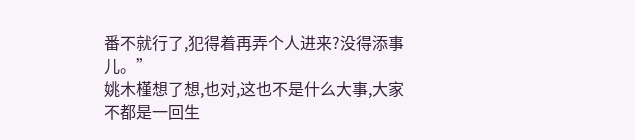番不就行了,犯得着再弄个人进来?没得添事儿。”
姚木槿想了想,也对,这也不是什么大事,大家不都是一回生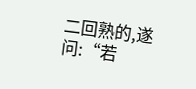二回熟的,遂问:“若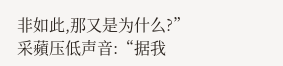非如此,那又是为什么?”
采蘋压低声音:“据我